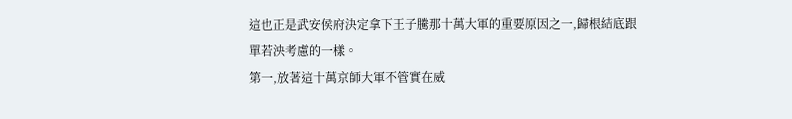這也正是武安侯府決定拿下王子騰那十萬大軍的重要原因之一,歸根結底跟單若泱考慮的一樣。
第一,放著這十萬京師大軍不管實在威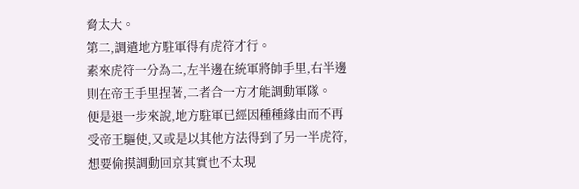脅太大。
第二,調遣地方駐軍得有虎符才行。
素來虎符一分為二,左半邊在統軍將帥手里,右半邊則在帝王手里捏著,二者合一方才能調動軍隊。
便是退一步來說,地方駐軍已經因種種緣由而不再受帝王驅使,又或是以其他方法得到了另一半虎符,想要偷摸調動回京其實也不太現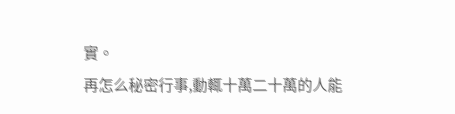實。
再怎么秘密行事,動輒十萬二十萬的人能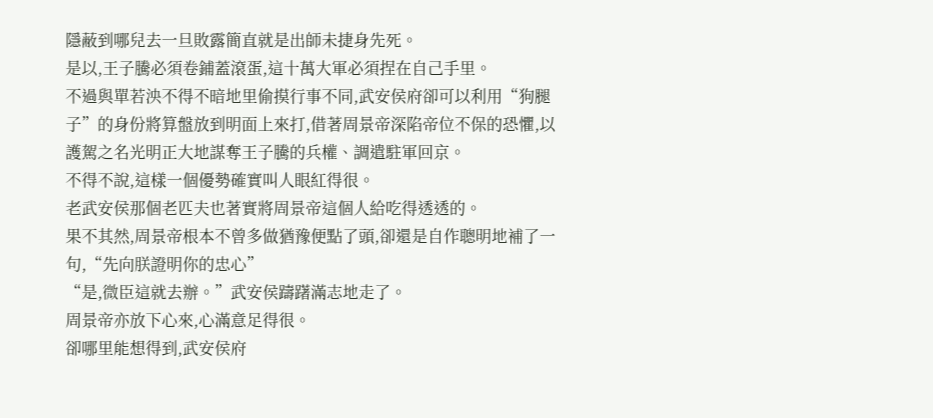隱蔽到哪兒去一旦敗露簡直就是出師未捷身先死。
是以,王子騰必須卷鋪蓋滾蛋,這十萬大軍必須捏在自己手里。
不過與單若泱不得不暗地里偷摸行事不同,武安侯府卻可以利用“狗腿子”的身份將算盤放到明面上來打,借著周景帝深陷帝位不保的恐懼,以護駕之名光明正大地謀奪王子騰的兵權、調遣駐軍回京。
不得不說,這樣一個優勢確實叫人眼紅得很。
老武安侯那個老匹夫也著實將周景帝這個人給吃得透透的。
果不其然,周景帝根本不曾多做猶豫便點了頭,卻還是自作聰明地補了一句,“先向朕證明你的忠心”
“是,微臣這就去辦。”武安侯躊躇滿志地走了。
周景帝亦放下心來,心滿意足得很。
卻哪里能想得到,武安侯府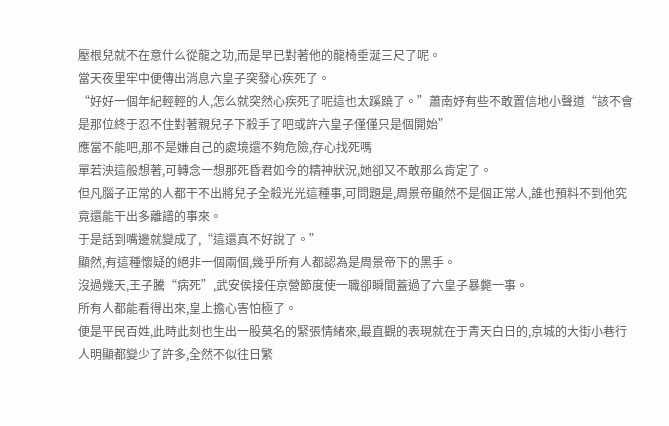壓根兒就不在意什么從龍之功,而是早已對著他的龍椅垂涎三尺了呢。
當天夜里牢中便傳出消息六皇子突發心疾死了。
“好好一個年紀輕輕的人,怎么就突然心疾死了呢這也太蹊蹺了。”蕭南妤有些不敢置信地小聲道“該不會是那位終于忍不住對著親兒子下殺手了吧或許六皇子僅僅只是個開始”
應當不能吧,那不是嫌自己的處境還不夠危險,存心找死嗎
單若泱這般想著,可轉念一想那死昏君如今的精神狀況,她卻又不敢那么肯定了。
但凡腦子正常的人都干不出將兒子全殺光光這種事,可問題是,周景帝顯然不是個正常人,誰也預料不到他究竟還能干出多離譜的事來。
于是話到嘴邊就變成了,“這還真不好說了。”
顯然,有這種懷疑的絕非一個兩個,幾乎所有人都認為是周景帝下的黑手。
沒過幾天,王子騰“病死”,武安侯接任京營節度使一職卻瞬間蓋過了六皇子暴斃一事。
所有人都能看得出來,皇上擔心害怕極了。
便是平民百姓,此時此刻也生出一股莫名的緊張情緒來,最直觀的表現就在于青天白日的,京城的大街小巷行人明顯都變少了許多,全然不似往日繁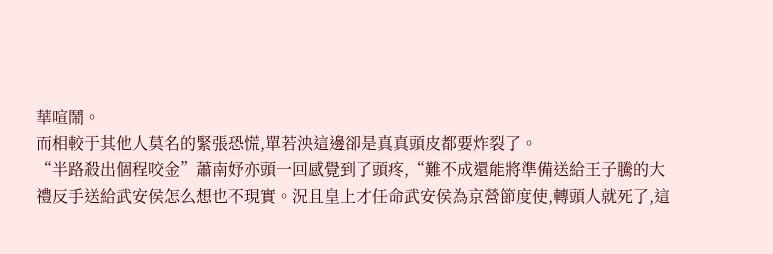華喧鬧。
而相較于其他人莫名的緊張恐慌,單若泱這邊卻是真真頭皮都要炸裂了。
“半路殺出個程咬金”蕭南妤亦頭一回感覺到了頭疼,“難不成還能將準備送給王子騰的大禮反手送給武安侯怎么想也不現實。況且皇上才任命武安侯為京營節度使,轉頭人就死了,這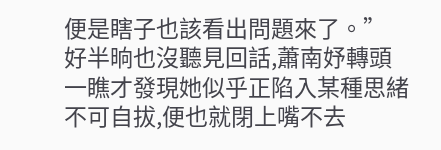便是瞎子也該看出問題來了。”
好半晌也沒聽見回話,蕭南妤轉頭一瞧才發現她似乎正陷入某種思緒不可自拔,便也就閉上嘴不去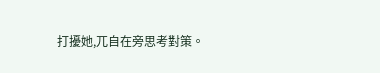打擾她,兀自在旁思考對策。